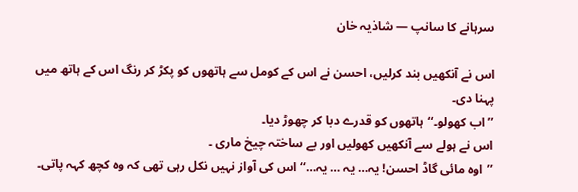سرہانے کا سانپ — شاذیہ خان

اس نے آنکھیں بند کرلیں، احسن نے اس کے کومل سے ہاتھوں کو پکڑ کر رنگ اس کے ہاتھ میں پہنا دی۔
’’اب کھولو۔‘‘ہاتھوں کو قدرے دبا کر چھوڑ دیا۔
اس نے ہولے سے آنکھیں کھولیں اور بے ساختہ چیخ ماری ۔
’’اوہ مائی گاڈ احسن! یہ… یہ … یہ…‘‘ اس کی آواز نہیں نکل رہی تھی کہ وہ کچھ کہہ پاتی۔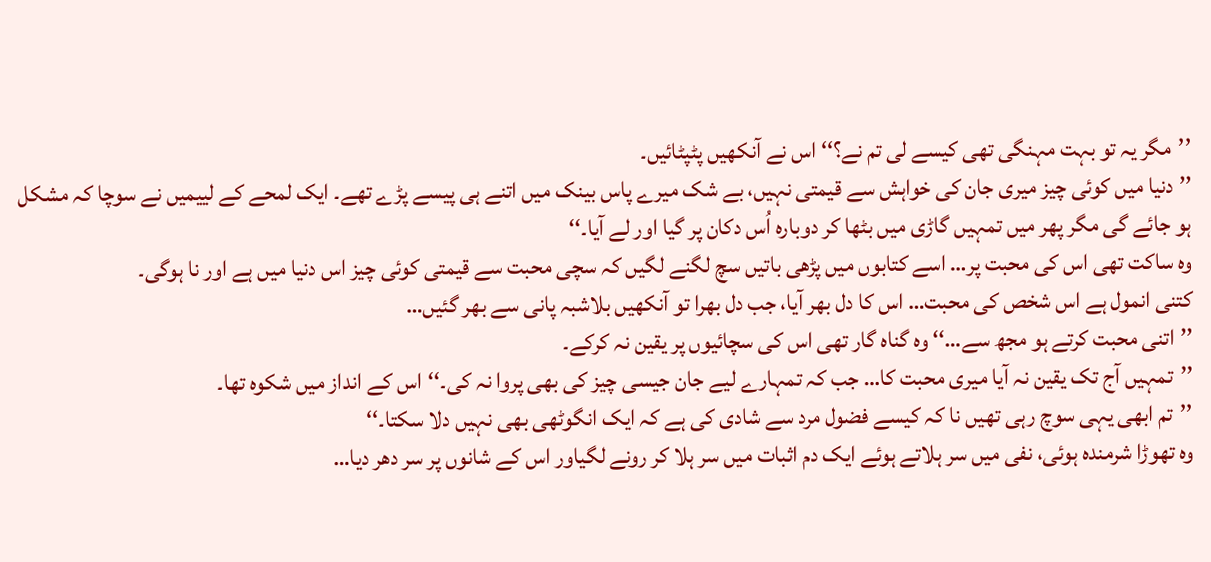’’مگر یہ تو بہت مہنگی تھی کیسے لی تم نے؟‘‘ اس نے آنکھیں پٹپٹائیں۔
’’دنیا میں کوئی چیز میری جان کی خواہش سے قیمتی نہیں، بے شک میرے پاس بینک میں اتنے ہی پیسے پڑے تھے۔ ایک لمحے کے لییمیں نے سوچا کہ مشکل ہو جائے گی مگر پھر میں تمہیں گاڑی میں بٹھا کر دوبارہ اُس دکان پر گیا اور لے آیا۔‘‘
وہ ساکت تھی اس کی محبت پر… اسے کتابوں میں پڑھی باتیں سچ لگنے لگیں کہ سچی محبت سے قیمتی کوئی چیز اس دنیا میں ہے اور نا ہوگی۔
کتنی انمول ہے اس شخص کی محبت… اس کا دل بھر آیا، جب دل بھرا تو آنکھیں بلاشبہ پانی سے بھر گئیں…
’’اتنی محبت کرتے ہو مجھ سے…‘‘ وہ گناہ گار تھی اس کی سچائیوں پر یقین نہ کرکے۔
’’تمہیں آج تک یقین نہ آیا میری محبت کا… جب کہ تمہارے لیے جان جیسی چیز کی بھی پروا نہ کی۔‘‘اس کے انداز میں شکوہ تھا۔
’’تم ابھی یہی سوچ رہی تھیں نا کہ کیسے فضول مرد سے شادی کی ہے کہ ایک انگوٹھی بھی نہیں دلا سکتا۔‘‘
وہ تھوڑا شرمندہ ہوئی، نفی میں سر ہلاتے ہوئے ایک دم اثبات میں سر ہلا کر رونے لگیاور اس کے شانوں پر سر دھر دیا…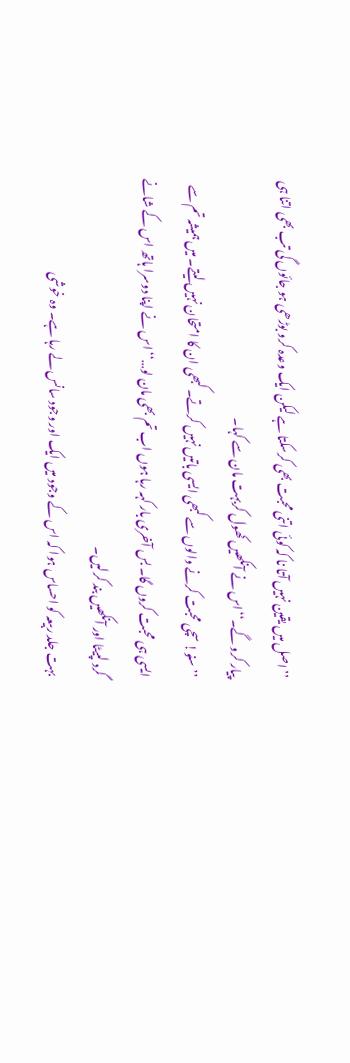’’اصل میں یقین نہیں آتا نا کہ کوئی اتنی محبت بھی کرسکتا ہے لیکن ایک وعدہ کرو بوڑھی ہو جائوں گی تب بھی اتنا ہی پیار کرو گے۔‘‘اس نے آنکھیں کھول کربہت مان سے کہا۔
’’سنو! سچی محبت کرنے والوں سے کبھی ایسی باتیں نہیں کرتے۔ کبھی ان کا امتحان نہیں لیتے۔ میں ہمیشہ تم سے ایسی ہی محبت کروں گا۔ بس آخری بار کہہ رہا ہوں اب تم بھی مان لو…‘‘ اس نے اپنا دوسرا ہاتھ اس کے شانے گرد لپیٹا اور آنکھیں بند کرلیں۔
بہت جلد ربیعہ کو احساس ہوا کہ اس کے وجود میں ایک اور وجود سانس لے رہا ہے۔ وہ خوشی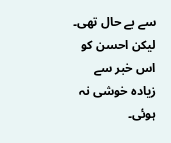سے بے حال تھی۔ لیکن احسن کو اس خبر سے زیادہ خوشی نہ ہوئی۔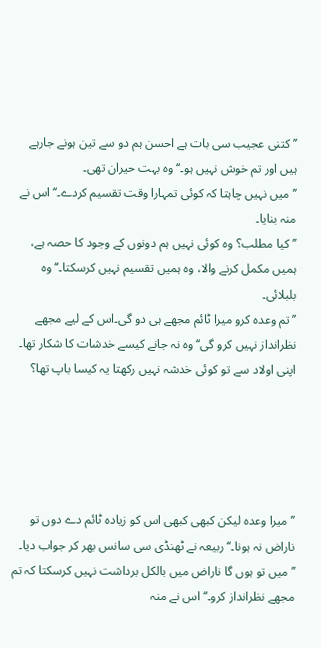’’کتنی عجیب سی بات ہے احسن ہم دو سے تین ہونے جارہے ہیں اور تم خوش نہیں ہو۔‘‘وہ بہت حیران تھی۔
’’میں نہیں چاہتا کہ کوئی تمہارا وقت تقسیم کردے۔‘‘اس نے منہ بنایا۔
’’کیا مطلب؟ وہ کوئی نہیں ہم دونوں کے وجود کا حصہ ہے، ہمیں مکمل کرنے والا، وہ ہمیں تقسیم نہیں کرسکتا۔‘‘ وہ بلبلائی۔
’’تم وعدہ کرو میرا ٹائم مجھے ہی دو گی۔اس کے لیے مجھے نظرانداز نہیں کرو گی‘‘وہ نہ جانے کیسے خدشات کا شکار تھا۔ اپنی اولاد سے تو کوئی خدشہ نہیں رکھتا یہ کیسا باپ تھا؟





’’میرا وعدہ لیکن کبھی کبھی اس کو زیادہ ٹائم دے دوں تو ناراض نہ ہونا۔‘‘ ربیعہ نے ٹھنڈی سی سانس بھر کر جواب دیا۔
’’میں تو ہوں گا ناراض میں بالکل برداشت نہیں کرسکتا کہ تم مجھے نظرانداز کرو۔‘‘ اس نے منہ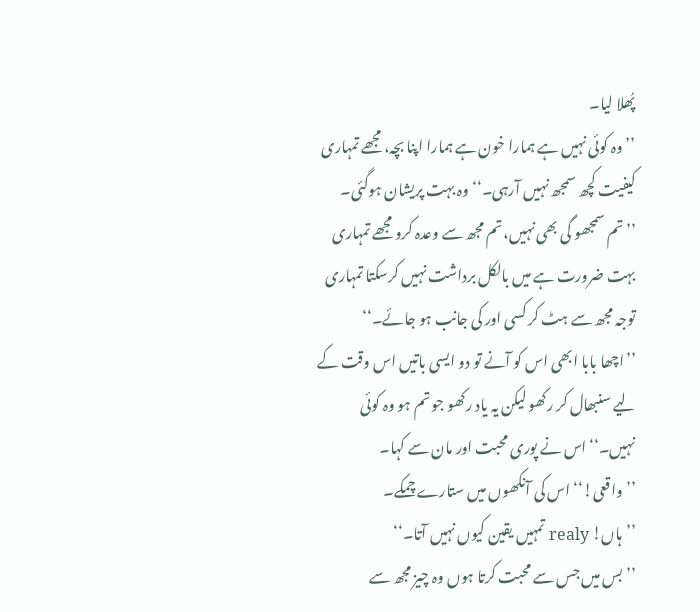پُھلا لیا۔
’’وہ کوئی نہیں ہے ہمارا خون ہے ہمارا اپنا بچہ، مجھے تمہاری کیفیت کچھ سمجھ نہیں آرہی۔‘‘وہ بہت پریشان ہوگئی۔
’’تم سمجھو گی بھی نہیں، تم مجھ سے وعدہ کرو مجھے تمہاری بہت ضرورت ہے میں بالکل برداشت نہیں کرسکتا تمہاری توجہ مجھ سے ہٹ کر کسی اور کی جانب ہو جائے۔‘‘
’’اچھا بابا ابھی اس کو آنے تو دو ایسی باتیں اس وقت کے لیے سنبھال کر رکھو لیکن یہ یاد رکھو جو تم ہو وہ کوئی نہیں۔‘‘اس نے پوری محبت اور مان سے کہا۔
’’واقعی!‘‘ اس کی آنکھوں میں ستارے چمکے۔
’’ہاں! realy تمہیں یقین کیوں نہیں آتا۔‘‘
’’بس میں جس سے محبت کرتا ہوں وہ چیز مجھ سے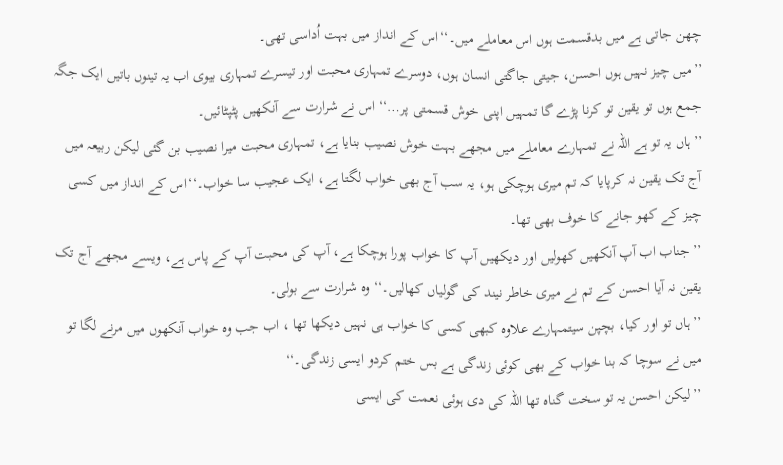چھن جاتی ہے میں بدقسمت ہوں اس معاملے میں۔‘‘اس کے انداز میں بہت اُداسی تھی۔
’’میں چیز نہیں ہوں احسن، جیتی جاگتی انسان ہوں، دوسرے تمہاری محبت اور تیسرے تمہاری بیوی اب یہ تینوں باتیں ایک جگہ جمع ہوں تو یقین تو کرنا پڑے گا تمہیں اپنی خوش قسمتی پر…‘‘ اس نے شرارت سے آنکھیں پٹپٹائیں۔
’’ہاں یہ تو ہے اللہ نے تمہارے معاملے میں مجھے بہت خوش نصیب بنایا ہے، تمہاری محبت میرا نصیب بن گئی لیکن ربیعہ میں آج تک یقین نہ کرپایا کہ تم میری ہوچکی ہو، یہ سب آج بھی خواب لگتا ہے، ایک عجیب سا خواب۔‘‘اس کے انداز میں کسی چیز کے کھو جانے کا خوف بھی تھا۔
’’جناب اب آپ آنکھیں کھولیں اور دیکھیں آپ کا خواب پورا ہوچکا ہے، آپ کی محبت آپ کے پاس ہے، ویسے مجھے آج تک یقین نہ آیا احسن کے تم نے میری خاطر نیند کی گولیاں کھالیں۔‘‘ وہ شرارت سے بولی۔
’’ہاں تو اور کیا، بچپن سیتمہارے علاوہ کبھی کسی کا خواب ہی نہیں دیکھا تھا ، اب جب وہ خواب آنکھوں میں مرنے لگا تو میں نے سوچا کہ بنا خواب کے بھی کوئی زندگی ہے بس ختم کردو ایسی زندگی۔‘‘
’’لیکن احسن یہ تو سخت گناہ تھا اللہ کی دی ہوئی نعمت کی ایسی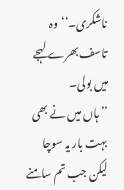ناشکری۔‘‘وہ تاسف بھرے لہجے میں بولی۔
’’ہاں میں نے بھی بہت بار یہ سوچا لیکن جب تم سامنے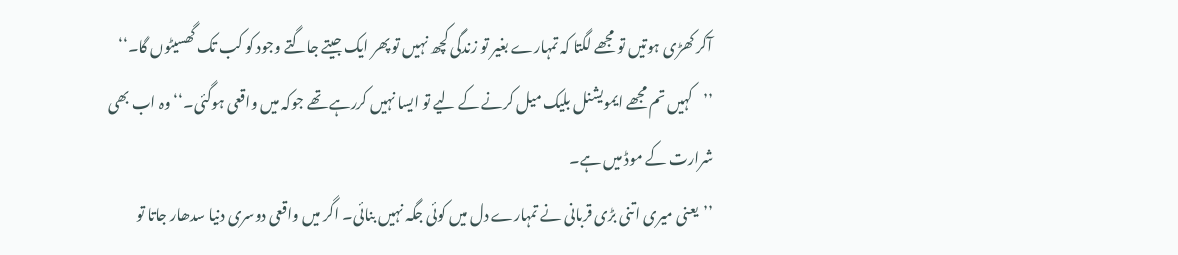آکر کھڑی ہوتیں تو مجھے لگتا کہ تمہارے بغیر تو زندگی کچھ نہیں تو پھر ایک جیتے جاگتے وجود کو کب تک گھسیٹوں گا۔‘‘
’’کہیں تم مجھے ایمویشنل بلیک میل کرنے کے لیے تو ایسا نہیں کررہے تھے جوکہ میں واقعی ہوگئی۔‘‘ وہ اب بھی شرارت کے موڈ میں ہے۔
’’یعنی میری اتنی بڑی قربانی نے تمہارے دل میں کوئی جگہ نہیں بنائی۔ اگر میں واقعی دوسری دنیا سدھار جاتا تو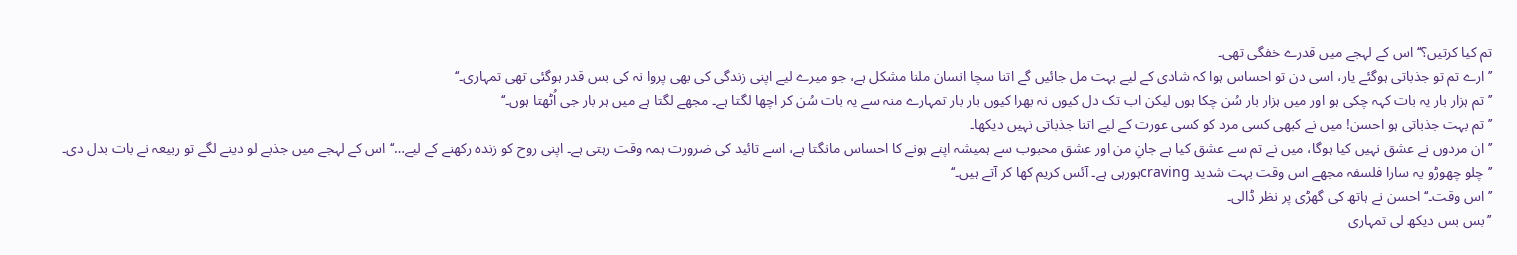تم کیا کرتیں؟‘‘اس کے لہجے میں قدرے خفگی تھی۔
’’ارے تم تو جذباتی ہوگئے یار، اسی دن تو احساس ہوا کہ شادی کے لیے بہت مل جائیں گے اتنا سچا انسان ملنا مشکل ہے، جو میرے لیے اپنی زندگی کی بھی پروا نہ کی بس قدر ہوگئی تھی تمہاری۔‘‘
’’تم ہزار بار یہ بات کہہ چکی ہو اور میں ہزار بار سُن چکا ہوں لیکن اب تک دل کیوں نہ بھرا کیوں بار بار تمہارے منہ سے یہ بات سُن کر اچھا لگتا ہے۔ مجھے لگتا ہے میں ہر بار جی اُٹھتا ہوں۔‘‘
’’تم بہت جذباتی ہو احسن! میں نے کبھی کسی مرد کو کسی عورت کے لیے اتنا جذباتی نہیں دیکھا۔
’’ان مردوں نے عشق نہیں کیا ہوگا، میں نے تم سے عشق کیا ہے جانِ من اور عشق محبوب سے ہمیشہ اپنے ہونے کا احساس مانگتا ہے، اسے تائید کی ضرورت ہمہ وقت رہتی ہے۔ اپنی روح کو زندہ رکھنے کے لیے…‘‘اس کے لہجے میں جذبے لو دینے لگے تو ربیعہ نے بات بدل دی۔
’’چلو چھوڑو یہ سارا فلسفہ مجھے اس وقت بہت شدید cravingہورہی ہے۔ آئس کریم کھا کر آتے ہیں۔‘‘
’’اس وقت۔‘‘ احسن نے ہاتھ کی گھڑی پر نظر ڈالی۔
’’بس بس دیکھ لی تمہاری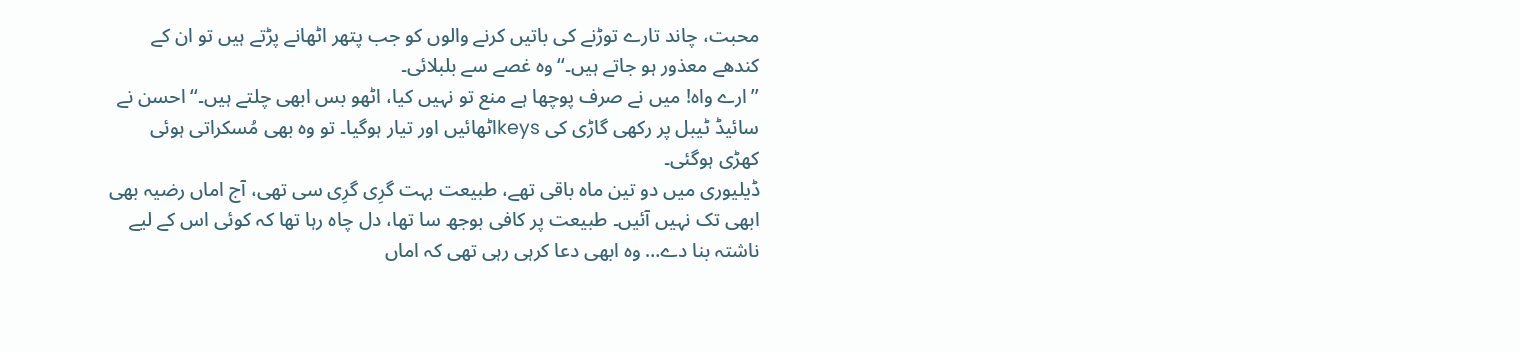محبت، چاند تارے توڑنے کی باتیں کرنے والوں کو جب پتھر اٹھانے پڑتے ہیں تو ان کے کندھے معذور ہو جاتے ہیں۔‘‘وہ غصے سے بلبلائی۔
’’ارے واہ! میں نے صرف پوچھا ہے منع تو نہیں کیا، اٹھو بس ابھی چلتے ہیں۔‘‘ احسن نے سائیڈ ٹیبل پر رکھی گاڑی کی keysاٹھائیں اور تیار ہوگیا۔ تو وہ بھی مُسکراتی ہوئی کھڑی ہوگئی۔
ڈیلیوری میں دو تین ماہ باقی تھے، طبیعت بہت گرِی گرِی سی تھی، آج اماں رضیہ بھی ابھی تک نہیں آئیں۔ طبیعت پر کافی بوجھ سا تھا، دل چاہ رہا تھا کہ کوئی اس کے لیے ناشتہ بنا دے… وہ ابھی دعا کرہی رہی تھی کہ اماں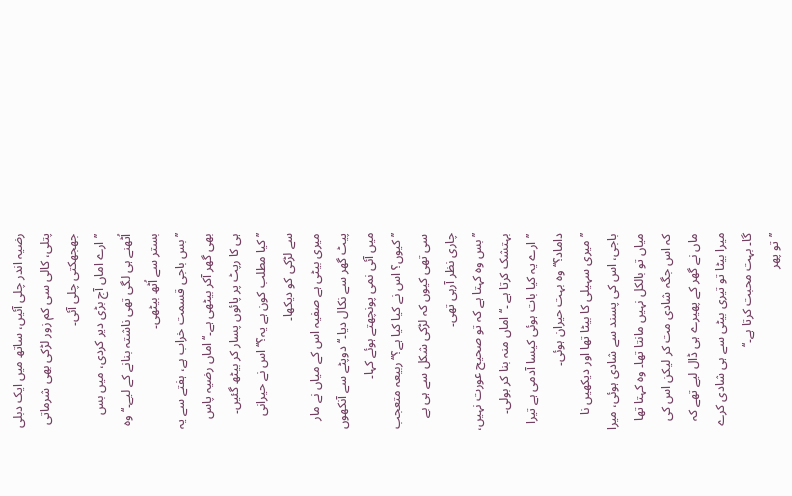رضیہ اندر چلی آئیں، ساتھ میں ایک دبلی پتلی، کالی سی کم زور لڑکی بھی شرماتی جھجھکتی چلی آئی۔
’’ارے اماں آج بڑی دیر کردی، میں بس اُٹھنے ہی لگی تھی ناشتہ بنانے کے لیے۔‘‘وہ بستر سے اُٹھ بیٹھی۔
’’بس باجی قسمت خراب ہے، ہفتے سے یہ بھی گھر آکر بیٹھی ہے۔‘‘ اماں رضیہ پاس ہی کا رپٹ پر پائوں پسار کر بیٹھ گئیں۔
’’کیا مطلب کون ہے یہ؟‘‘ اس نے حیرانی سے لڑکی کو دیکھا۔
میری بیٹی ہے صفیہ اس کے میاں نے مار پیٹ گھر سے نکال دیا۔‘‘دوپٹے سے آنکھوں میں آئی نمی پونچھتے ہوئے کہا۔
’’کیوں؟ اس نے کیا کیا ہے؟‘‘ ربیعہ متعجب سی تھی کیوں کہ لڑکی شکل سے ہی بے چاری نظر آرہی تھی۔
’’بس وہ کہتا ہے کہ تو صحیح عورت نہیں، بہتشک کرتا ہے ۔‘‘ اماں منہ بنا کر بولی۔
’’ارے یہ کیا بات ہوئی کیسا آدمی ہے تیرا داماد؟‘‘ وہ بہت حیران ہوئی۔
’’میری سہیلی کا بیٹا تھا اور دیکھیں نا باجی، اس کی پسند سے شادی ہوئی، میرا میاں تو بالکل نہیں مانتا تھا۔ وہ کہتا تھا کہ اس جگہ شادی مت کر لیکن اس کی ماں نے گھر کے پھیرے ہی ڈال لیے تھے کہ میرا بیٹا تو تیری بیٹی سے ہی شادی کرے گا۔ بہت محبت کرتا ہے۔‘‘
’’تو پھر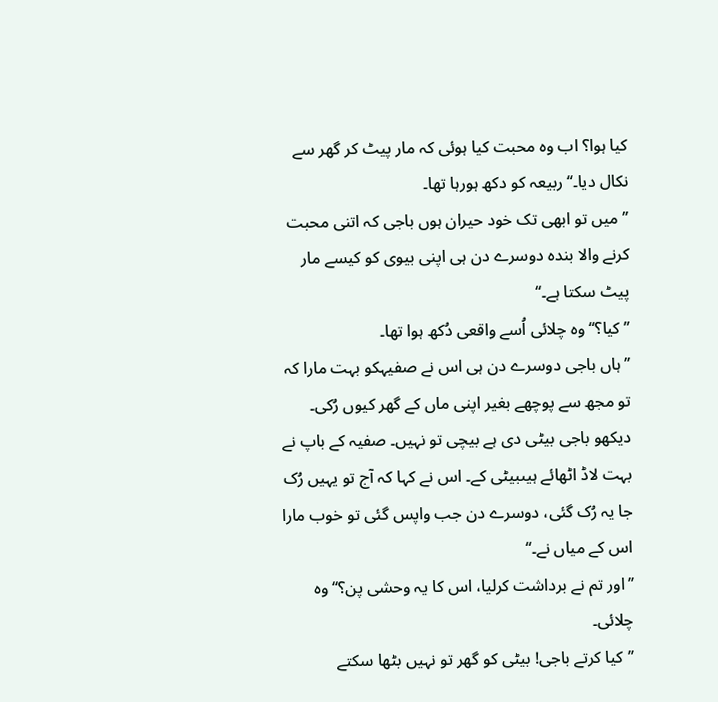کیا ہوا؟ اب وہ محبت کیا ہوئی کہ مار پیٹ کر گھر سے نکال دیا۔‘‘ربیعہ کو دکھ ہورہا تھا۔
’’میں تو ابھی تک خود حیران ہوں باجی کہ اتنی محبت کرنے والا بندہ دوسرے دن ہی اپنی بیوی کو کیسے مار پیٹ سکتا ہے۔‘‘
’’کیا؟‘‘ وہ چلائی اُسے واقعی دُکھ ہوا تھا۔
’’ہاں باجی دوسرے دن ہی اس نے صفیہکو بہت مارا کہ تو مجھ سے پوچھے بغیر اپنی ماں کے گھر کیوں رُکی۔ دیکھو باجی بیٹی دی ہے بیچی تو نہیں۔ صفیہ کے باپ نے بہت لاڈ اٹھائے ہیںبیٹی کے۔ اس نے کہا کہ آج تو یہیں رُک جا یہ رُک گئی، دوسرے دن جب واپس گئی تو خوب مارا اس کے میاں نے۔‘‘
’’اور تم نے برداشت کرلیا، اس کا یہ وحشی پن؟‘‘وہ چلائی۔
’’کیا کرتے باجی! بیٹی کو گھر تو نہیں بٹھا سکتے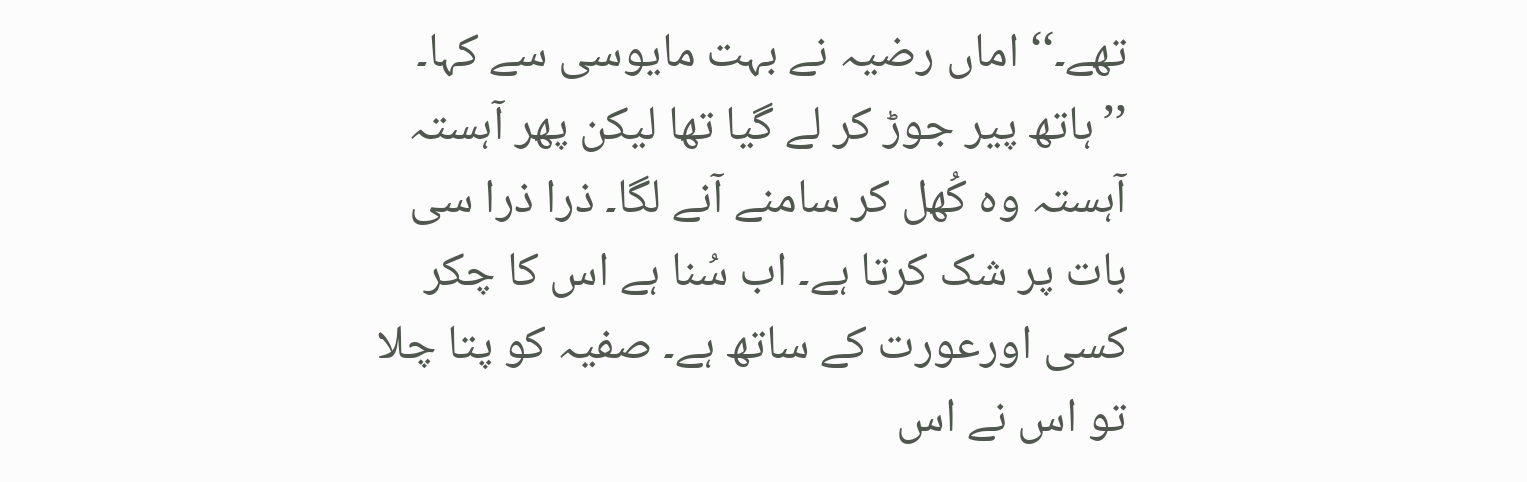تھے۔‘‘ اماں رضیہ نے بہت مایوسی سے کہا۔
’’ہاتھ پیر جوڑ کر لے گیا تھا لیکن پھر آہستہ آہستہ وہ کُھل کر سامنے آنے لگا۔ ذرا ذرا سی بات پر شک کرتا ہے۔ اب سُنا ہے اس کا چکر کسی اورعورت کے ساتھ ہے۔ صفیہ کو پتا چلا تو اس نے اس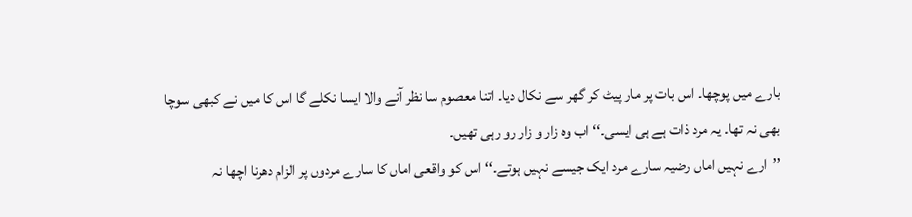بارے میں پوچھا۔ اس بات پر مار پیٹ کر گھر سے نکال دیا۔ اتنا معصوم سا نظر آنے والا ایسا نکلے گا اس کا میں نے کبھی سوچا بھی نہ تھا۔ یہ مرد ذات ہے ہی ایسی۔‘‘ اب وہ زار و زار رو رہی تھیں۔
’’ارے نہیں اماں رضیہ سارے مرد ایک جیسے نہیں ہوتے۔‘‘ اس کو واقعی اماں کا سارے مردوں پر الزام دھرنا اچھا نہ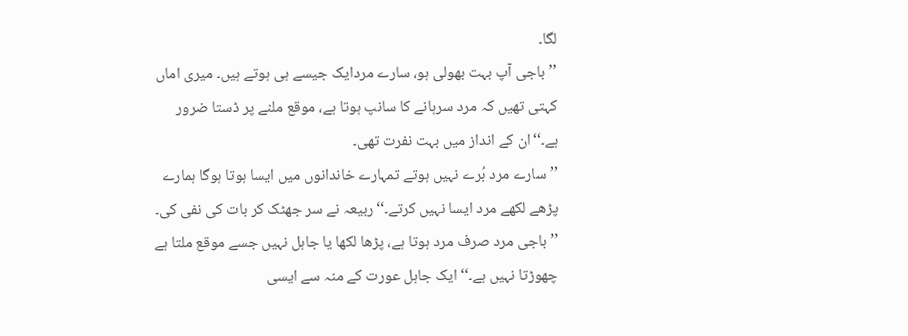لگا۔
’’باجی آپ بہت بھولی ہو، سارے مردایک جیسے ہی ہوتے ہیں۔ میری اماں کہتی تھیں کہ مرد سرہانے کا سانپ ہوتا ہے، موقع ملنے پر ڈستا ضرور ہے۔‘‘ان کے انداز میں بہت نفرت تھی۔
’’سارے مرد بُرے نہیں ہوتے تمہارے خاندانوں میں ایسا ہوتا ہوگا ہمارے پڑھے لکھے مرد ایسا نہیں کرتے۔‘‘ربیعہ نے سر جھٹک کر بات کی نفی کی۔
’’باجی مرد صرف مرد ہوتا ہے، پڑھا لکھا یا جاہل نہیں جسے موقع ملتا ہے چھوڑتا نہیں ہے۔‘‘ ایک جاہل عورت کے منہ سے ایسی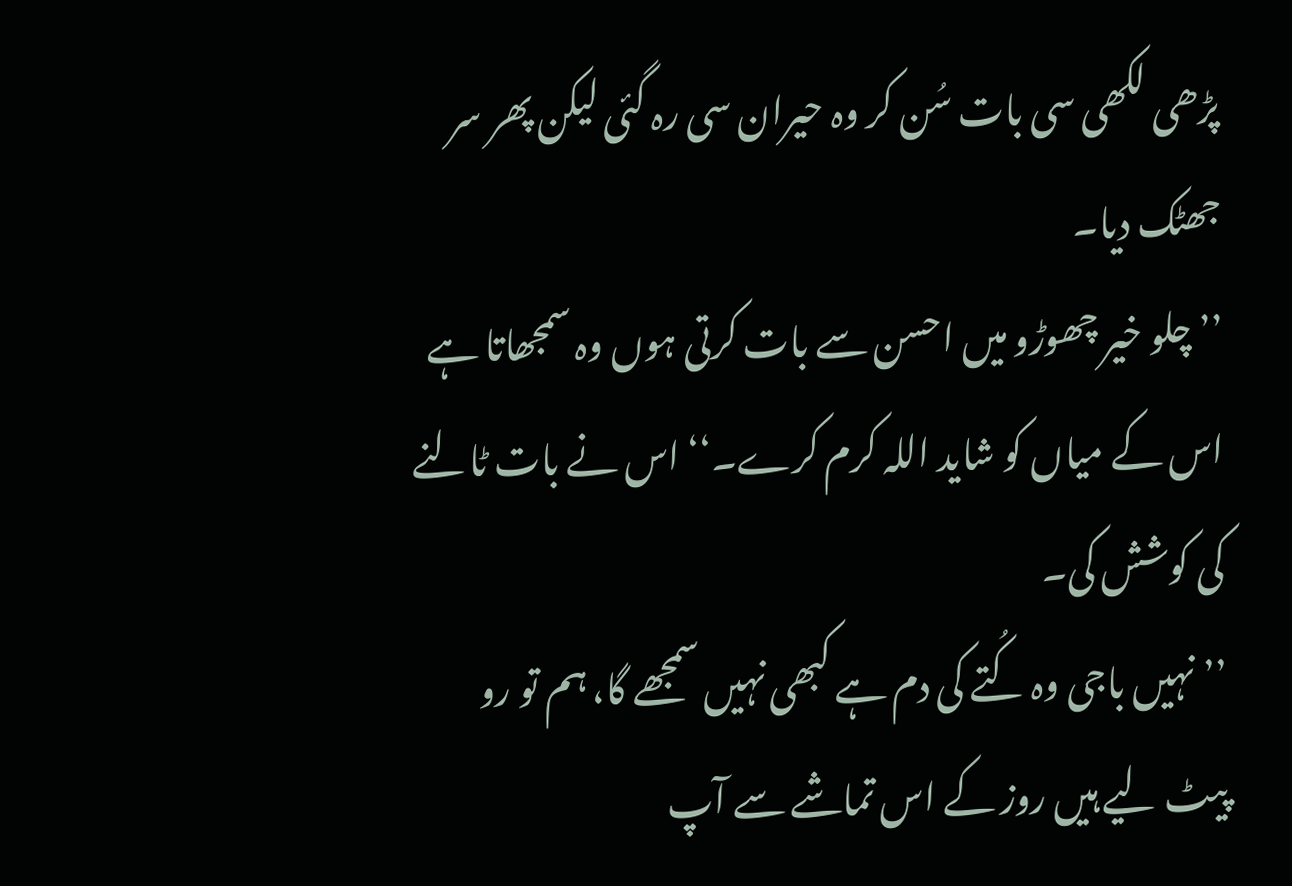پڑھی لکھی سی بات سُن کر وہ حیران سی رہ گئی لیکن پھر سر جھٹک دیا۔
’’چلو خیر چھوڑو میں احسن سے بات کرتی ہوں وہ سمجھاتا ہے اس کے میاں کو شاید اللہ کرم کرے۔‘‘ اس نے بات ٹالنے کی کوشش کی۔
’’نہیں باجی وہ کُتے کی دم ہے کبھی نہیں سمجھے گا، ہم تو رو پیٹ لیے ہیں روز کے اس تماشے سے آپ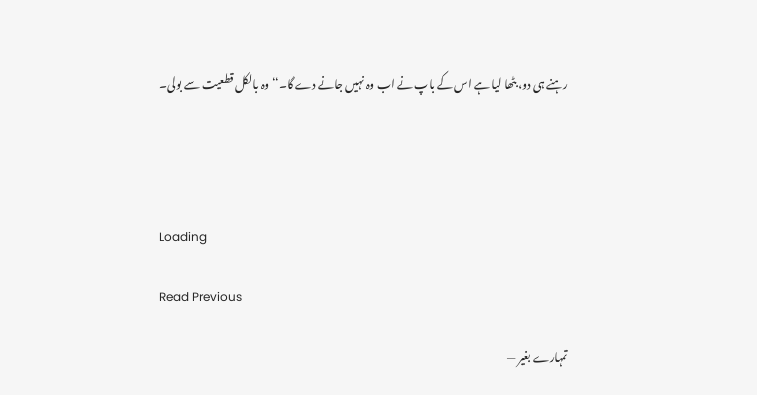رہنے ہی دو، بٹھا لیا ہے اس کے باپ نے اب وہ نہیں جانے دے گا۔‘‘ وہ بالکل قطعیت سے بولی۔




Loading

Read Previous

تمہارے بغیر —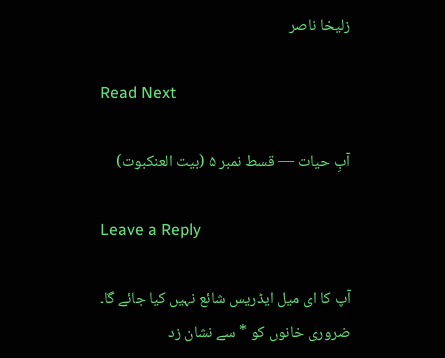زلیخا ناصر

Read Next

آبِ حیات — قسط نمبر ۵ (بیت العنکبوت)

Leave a Reply

آپ کا ای میل ایڈریس شائع نہیں کیا جائے گا۔ ضروری خانوں کو * سے نشان زد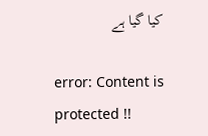کیا گیا ہے

error: Content is protected !!